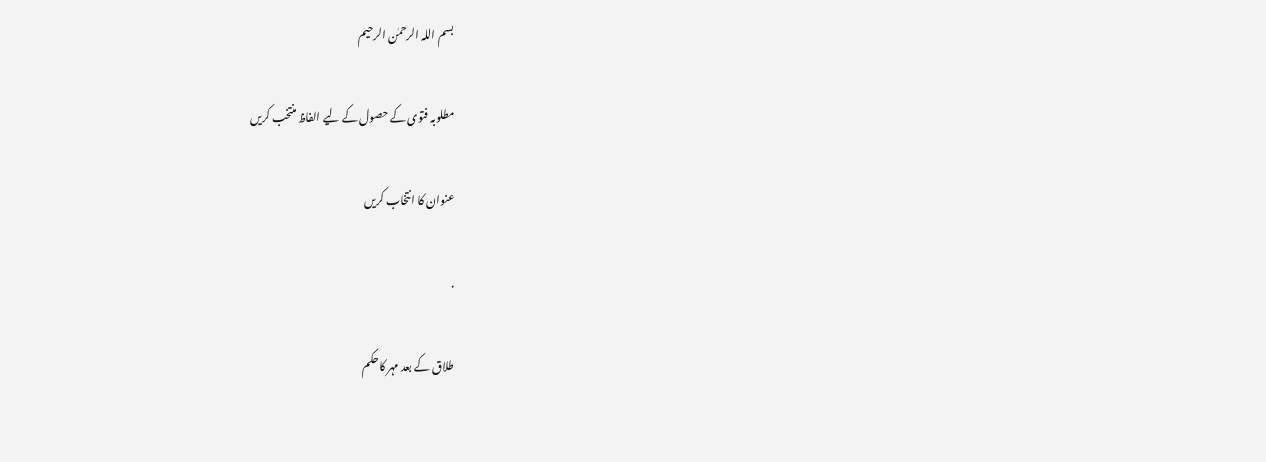بسم اللہ الرحمٰن الرحیم

مطلوبہ فتوی کے حصول کے لیے الفاظ منتخب کریں

عنوان کا انتخاب کریں

.

طلاق کے بعد مہر کاحکم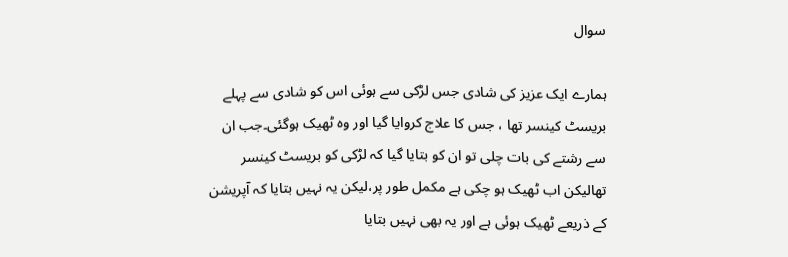سوال

ہمارے ایک عزیز کی شادی جس لڑکی سے ہوئی اس کو شادی سے پہلے بریسٹ کینسر تھا ، جس کا علاج کروایا گیا اور وہ ٹھیک ہوگئی۔جب ان سے رشتے کی بات چلی تو ان کو بتایا گیا کہ لڑکی کو بریسٹ کینسر تھالیکن اب ٹھیک ہو چکی ہے مکمل طور پر،لیکن یہ نہیں بتایا کہ آپریشن کے ذریعے ٹھیک ہوئی ہے اور یہ بھی نہیں بتایا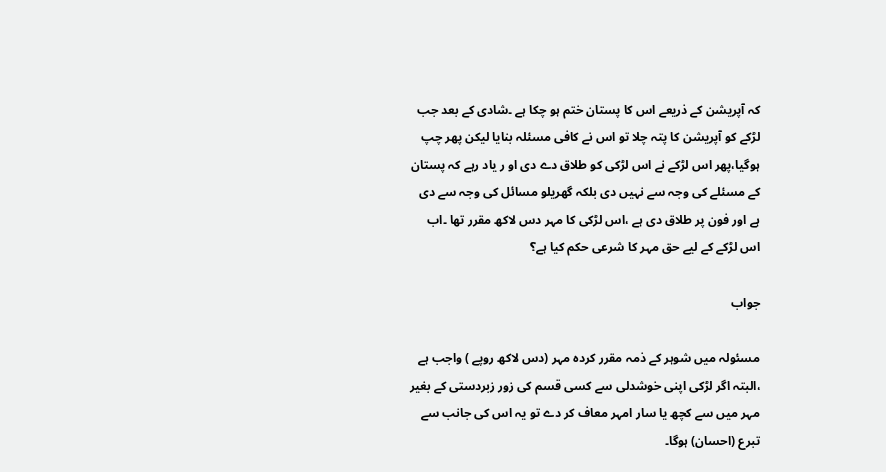کہ آپریشن کے ذریعے اس کا پستان ختم ہو چکا ہے ۔شادی کے بعد جب لڑکے کو آپریشن کا پتہ چلا تو اس نے کافی مسئلہ بنایا لیکن پھر چپ ہوگیا،پھر اس لڑکے نے اس لڑکی کو طلاق دے دی او ر یاد رہے کہ پستان کے مسئلے کی وجہ سے نہیں دی بلکہ گھریلو مسائل کی وجہ سے دی ہے اور فون پر طلاق دی ہے ،اس لڑکی کا مہر دس لاکھ مقرر تھا ۔اب اس لڑکے کے لیے حق مہر کا شرعی حکم کیا ہے؟

جواب

مسئولہ میں شوہر کے ذمہ مقرر کردہ مہر (دس لاکھ روپے ) واجب ہے ،البتہ اگر لڑکی اپنی خوشدلی سے کسی قسم کی زور زبردستی کے بغیر مہر میں سے کچھ یا سار امہر معاف کر دے تو یہ اس کی جانب سے تبرع (احسان) ہوگا۔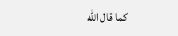كما قال الله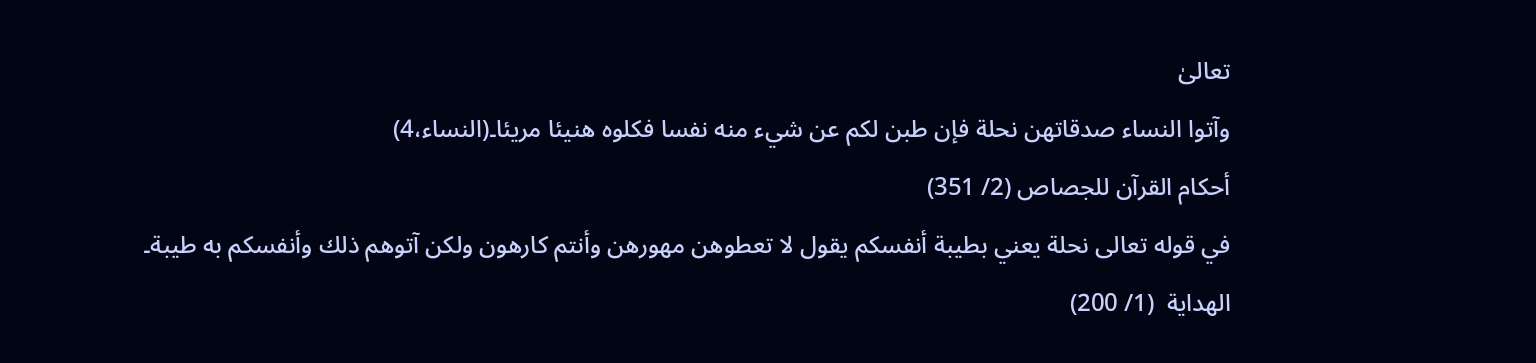تعالیٰ
وآتوا النساء صدقاتهن نحلة فإن طبن لكم عن شيء منه نفسا فكلوه هنيئا مريئا۔(النساء،4)
أحكام القرآن للجصاص (2/ 351)
في قوله تعالى نحلة يعني بطيبة أنفسكم يقول لا تعطوهن مهورهن وأنتم كارهون ولكن آتوهم ذلك وأنفسكم به طيبة۔
الهداية  (1/ 200)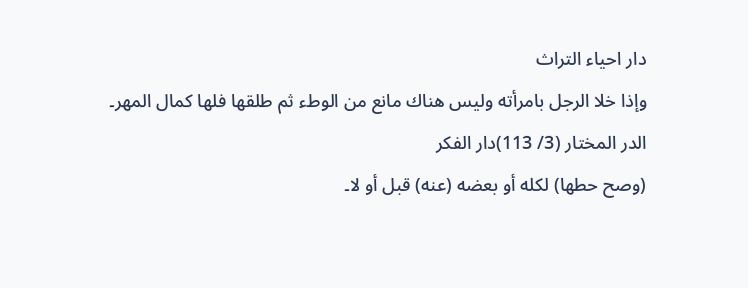دار احياء التراث
وإذا خلا الرجل بامرأته وليس هناك مانع من الوطء ثم طلقها فلها كمال المهر۔
الدر المختار (3/ 113)دار الفکر
(وصح حطها) لكله أو بعضه (عنه) قبل أو لا۔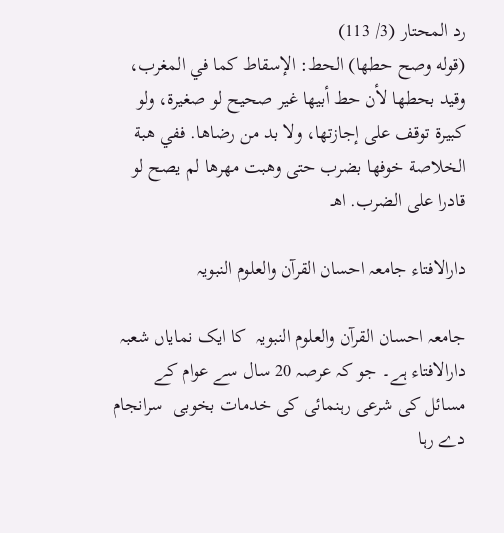رد المحتار (3/ 113)
(قوله وصح حطها) الحط: الإسقاط كما في المغرب، وقيد بحطها لأن حط أبيها غير صحيح لو صغيرة، ولو كبيرة توقف على إجازتها، ولا بد من رضاها. ففي هبة الخلاصة خوفها بضرب حتى وهبت مهرها لم يصح لو قادرا على الضرب. اهـ

دارالافتاء جامعہ احسان القرآن والعلوم النبویہ

جامعہ احسان القرآن والعلوم النبویہ  کا ایک نمایاں شعبہ دارالافتاء ہے۔ جو کہ عرصہ 20 سال سے عوام کے مسائل کی شرعی رہنمائی کی خدمات بخوبی  سرانجام دے رہا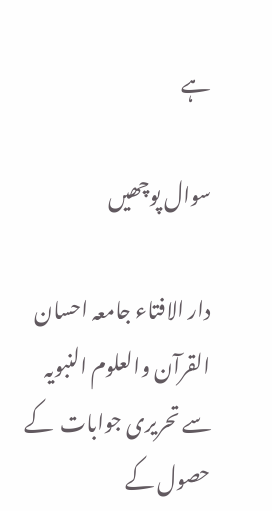ہے

سوال پوچھیں

دار الافتاء جامعہ احسان القرآن والعلوم النبویہ سے تحریری جوابات  کے حصول کے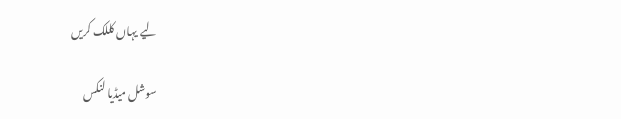لیے یہاں کللک کریں

سوشل میڈیا لنکس